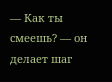— Как ты смеешь? — он делает шаг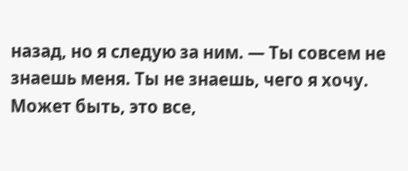назад, но я следую за ним. — Ты совсем не знаешь меня. Ты не знаешь, чего я хочу. Может быть, это все,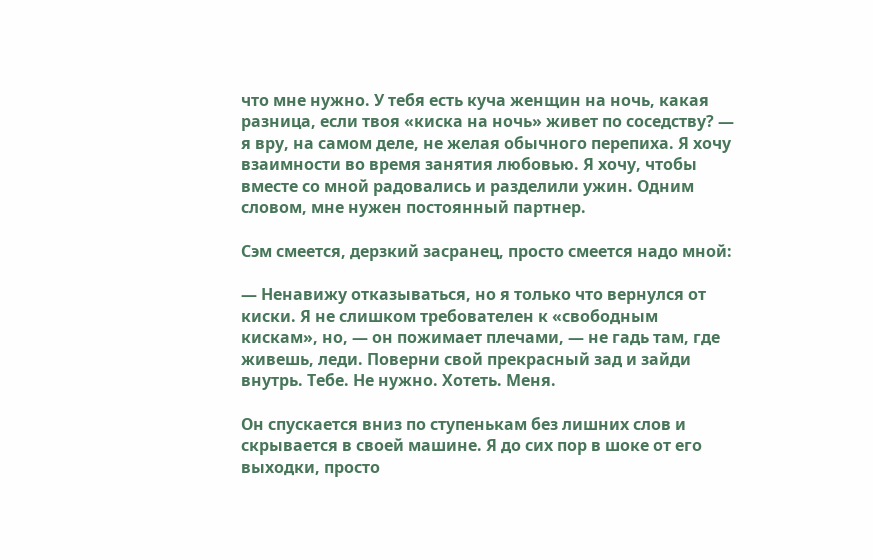что мне нужно. У тебя есть куча женщин на ночь, какая разница, если твоя «киска на ночь» живет по соседству? — я вру, на самом деле, не желая обычного перепиха. Я хочу взаимности во время занятия любовью. Я хочу, чтобы вместе со мной радовались и разделили ужин. Одним словом, мне нужен постоянный партнер.

Сэм смеется, дерзкий засранец, просто смеется надо мной:

— Ненавижу отказываться, но я только что вернулся от киски. Я не слишком требователен к «свободным кискам», но, — он пожимает плечами, — не гадь там, где живешь, леди. Поверни свой прекрасный зад и зайди внутрь. Тебе. Не нужно. Хотеть. Меня.

Он спускается вниз по ступенькам без лишних слов и скрывается в своей машине. Я до сих пор в шоке от его выходки, просто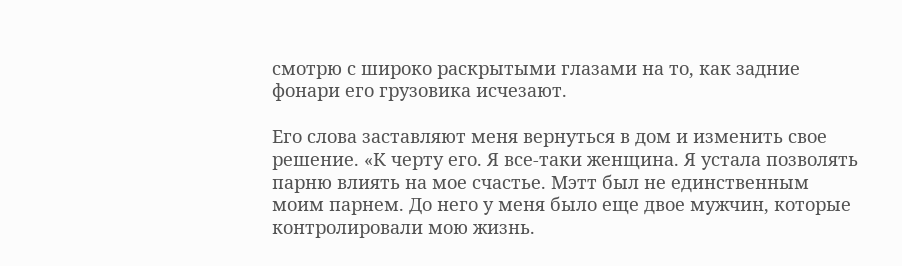смотрю с широко раскрытыми глазами на то, как задние фонари его грузовика исчезают.

Его слова заставляют меня вернуться в дом и изменить свое решение. «К черту его. Я все-таки женщина. Я устала позволять парню влиять на мое счастье. Мэтт был не единственным моим парнем. До него у меня было еще двое мужчин, которые контролировали мою жизнь.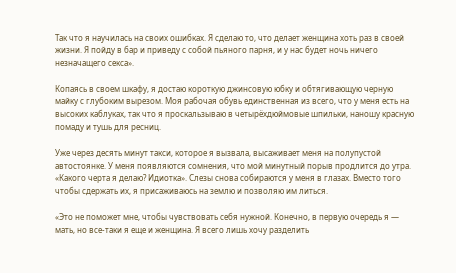Так что я научилась на своих ошибках. Я сделаю то, что делает женщина хоть раз в своей жизни. Я пойду в бар и приведу с собой пьяного парня, и у нас будет ночь ничего незначащего секса».

Копаясь в своем шкафу, я достаю короткую джинсовую юбку и обтягивающую черную майку с глубоким вырезом. Моя рабочая обувь единственная из всего, что у меня есть на высоких каблуках, так что я проскальзываю в четырёхдюймовые шпильки, наношу красную помаду и тушь для ресниц.

Уже через десять минут такси, которое я вызвала, высаживает меня на полупустой автостоянке. У меня появляются сомнения, что мой минутный порыв продлится до утра. «Какого черта я делаю? Идиотка». Слезы снова собираются у меня в глазах. Вместо того чтобы сдержать их, я присаживаюсь на землю и позволяю им литься.

«Это не поможет мне, чтобы чувствовать себя нужной. Конечно, в первую очередь я — мать, но все-таки я еще и женщина. Я всего лишь хочу разделить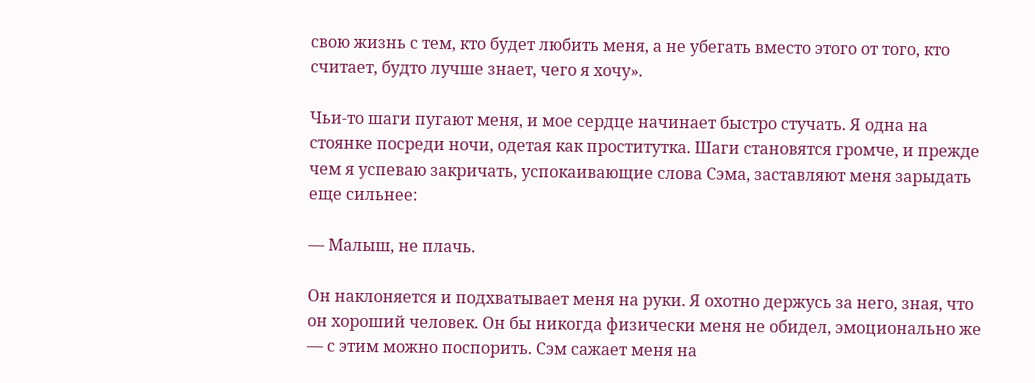свою жизнь с тем, кто будет любить меня, а не убегать вместо этого от того, кто считает, будто лучше знает, чего я хочу».

Чьи-то шаги пугают меня, и мое сердце начинает быстро стучать. Я одна на стоянке посреди ночи, одетая как проститутка. Шаги становятся громче, и прежде чем я успеваю закричать, успокаивающие слова Сэма, заставляют меня зарыдать еще сильнее:

— Малыш, не плачь.

Он наклоняется и подхватывает меня на руки. Я охотно держусь за него, зная, что он хороший человек. Он бы никогда физически меня не обидел, эмоционально же — с этим можно поспорить. Сэм сажает меня на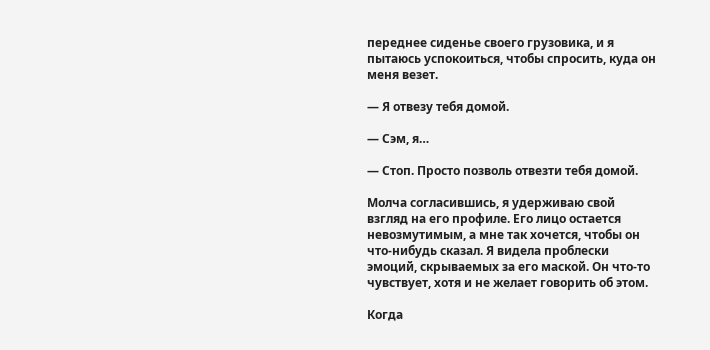переднее сиденье своего грузовика, и я пытаюсь успокоиться, чтобы спросить, куда он меня везет.

— Я отвезу тебя домой.

— Сэм, я…

— Стоп. Просто позволь отвезти тебя домой.

Молча согласившись, я удерживаю свой взгляд на его профиле. Его лицо остается невозмутимым, а мне так хочется, чтобы он что-нибудь сказал. Я видела проблески эмоций, скрываемых за его маской. Он что-то чувствует, хотя и не желает говорить об этом.

Когда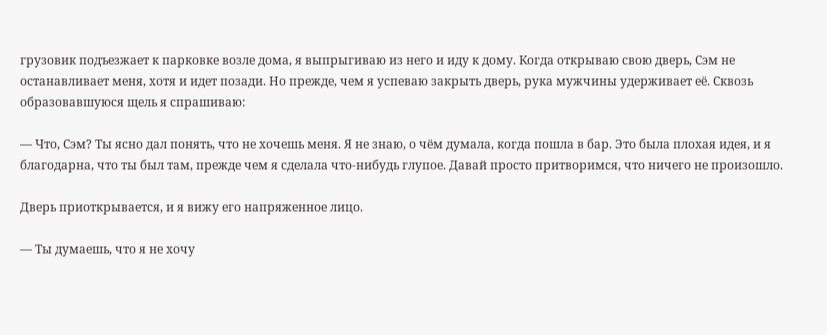грузовик подъезжает к парковке возле дома, я выпрыгиваю из него и иду к дому. Когда открываю свою дверь, Сэм не останавливает меня, хотя и идет позади. Но прежде, чем я успеваю закрыть дверь, рука мужчины удерживает её. Сквозь образовавшуюся щель я спрашиваю:

— Что, Сэм? Ты ясно дал понять, что не хочешь меня. Я не знаю, о чём думала, когда пошла в бар. Это была плохая идея, и я благодарна, что ты был там, прежде чем я сделала что-нибудь глупое. Давай просто притворимся, что ничего не произошло.

Дверь приоткрывается, и я вижу его напряженное лицо.

— Ты думаешь, что я не хочу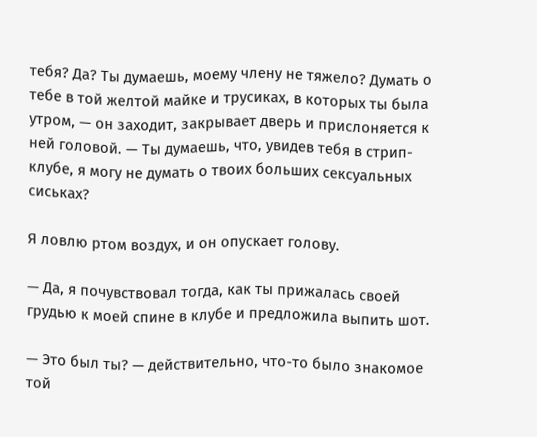тебя? Да? Ты думаешь, моему члену не тяжело? Думать о тебе в той желтой майке и трусиках, в которых ты была утром, — он заходит, закрывает дверь и прислоняется к ней головой. — Ты думаешь, что, увидев тебя в стрип-клубе, я могу не думать о твоих больших сексуальных сиськах?

Я ловлю ртом воздух, и он опускает голову.

— Да, я почувствовал тогда, как ты прижалась своей грудью к моей спине в клубе и предложила выпить шот.

— Это был ты? — действительно, что-то было знакомое той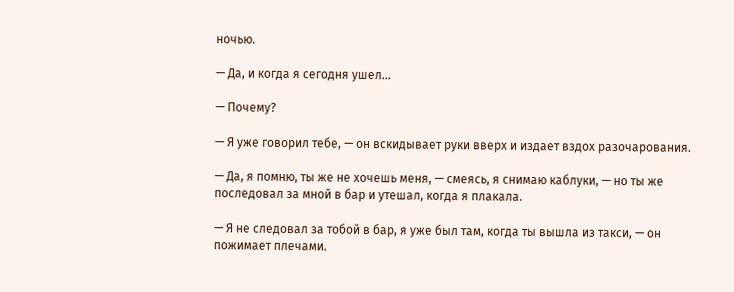ночью.

— Да, и когда я сегодня ушел…

— Почему?

— Я уже говорил тебе, — он вскидывает руки вверх и издает вздох разочарования.

— Да, я помню, ты же не хочешь меня, — смеясь, я снимаю каблуки, — но ты же последовал за мной в бар и утешал, когда я плакала.

— Я не следовал за тобой в бар, я уже был там, когда ты вышла из такси, — он пожимает плечами.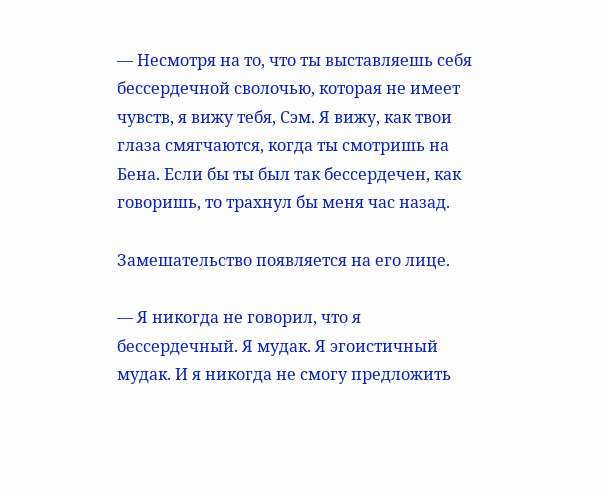— Несмотря на то, что ты выставляешь себя бессердечной сволочью, которая не имеет чувств, я вижу тебя, Сэм. Я вижу, как твои глаза смягчаются, когда ты смотришь на Бена. Если бы ты был так бессердечен, как говоришь, то трахнул бы меня час назад.

Замешательство появляется на его лице.

— Я никогда не говорил, что я бессердечный. Я мудак. Я эгоистичный мудак. И я никогда не смогу предложить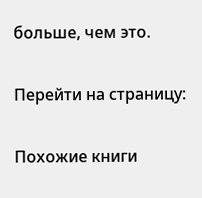больше, чем это.

Перейти на страницу:

Похожие книги